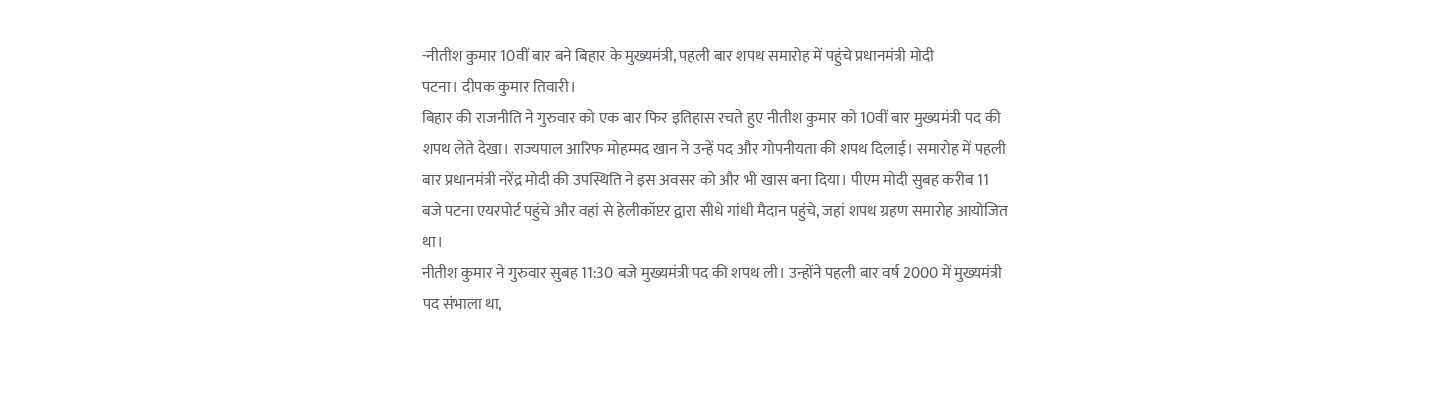-नीतीश कुमार 10वीं बार बने बिहार के मुख्यमंत्री, पहली बार शपथ समारोह में पहुंचे प्रधानमंत्री मोदी
पटना। दीपक कुमार तिवारी।
बिहार की राजनीति ने गुरुवार को एक बार फिर इतिहास रचते हुए नीतीश कुमार को 10वीं बार मुख्यमंत्री पद की शपथ लेते देखा। राज्यपाल आरिफ मोहम्मद खान ने उन्हें पद और गोपनीयता की शपथ दिलाई। समारोह में पहली बार प्रधानमंत्री नरेंद्र मोदी की उपस्थिति ने इस अवसर को और भी खास बना दिया। पीएम मोदी सुबह करीब 11 बजे पटना एयरपोर्ट पहुंचे और वहां से हेलीकॉप्टर द्वारा सीधे गांधी मैदान पहुंचे, जहां शपथ ग्रहण समारोह आयोजित था।
नीतीश कुमार ने गुरुवार सुबह 11:30 बजे मुख्यमंत्री पद की शपथ ली। उन्होंने पहली बार वर्ष 2000 में मुख्यमंत्री पद संभाला था,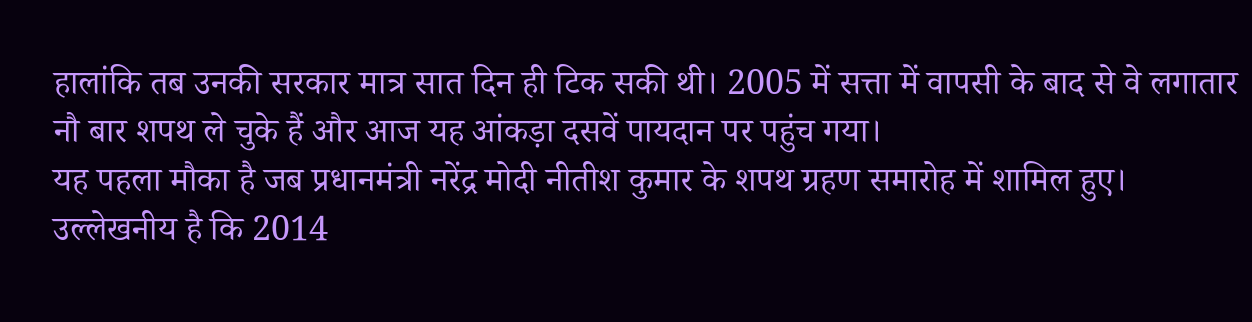हालांकि तब उनकी सरकार मात्र सात दिन ही टिक सकी थी। 2005 में सत्ता में वापसी के बाद से वे लगातार नौ बार शपथ ले चुके हैं और आज यह आंकड़ा दसवें पायदान पर पहुंच गया।
यह पहला मौका है जब प्रधानमंत्री नरेंद्र मोदी नीतीश कुमार के शपथ ग्रहण समारोह में शामिल हुए। उल्लेखनीय है कि 2014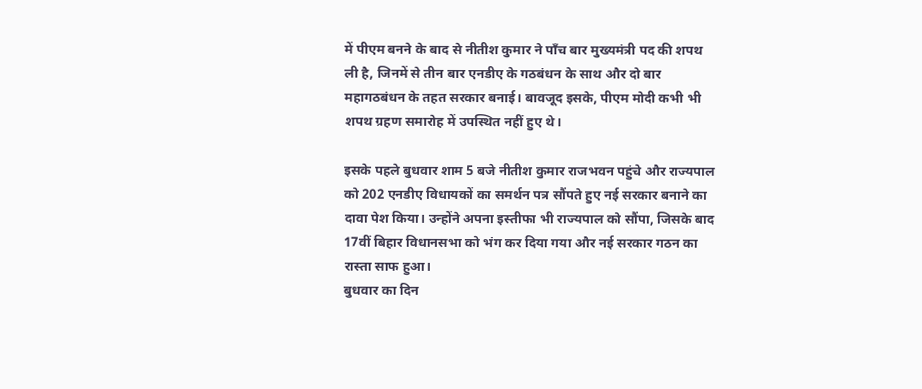में पीएम बनने के बाद से नीतीश कुमार ने पाँच बार मुख्यमंत्री पद की शपथ ली है, जिनमें से तीन बार एनडीए के गठबंधन के साथ और दो बार महागठबंधन के तहत सरकार बनाई। बावजूद इसके, पीएम मोदी कभी भी शपथ ग्रहण समारोह में उपस्थित नहीं हुए थे।

इसके पहले बुधवार शाम 5 बजे नीतीश कुमार राजभवन पहुंचे और राज्यपाल को 202 एनडीए विधायकों का समर्थन पत्र सौंपते हुए नई सरकार बनाने का दावा पेश किया। उन्होंने अपना इस्तीफा भी राज्यपाल को सौंपा, जिसके बाद 17वीं बिहार विधानसभा को भंग कर दिया गया और नई सरकार गठन का रास्ता साफ हुआ।
बुधवार का दिन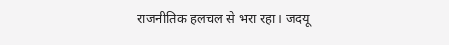राजनीतिक हलचल से भरा रहा। जदयू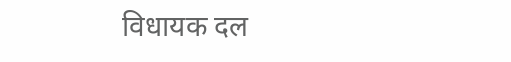विधायक दल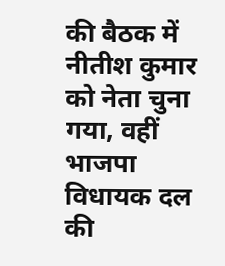की बैठक में नीतीश कुमार को नेता चुना गया, वहीं भाजपा विधायक दल की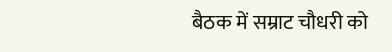बैठक में सम्राट चौधरी को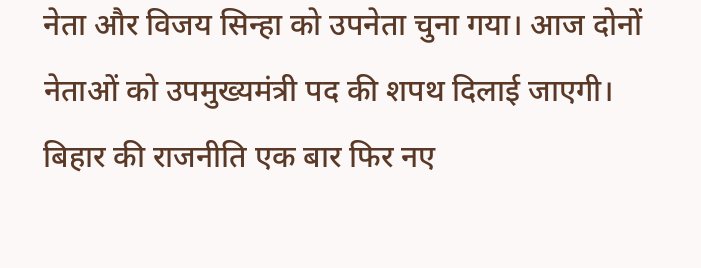नेता और विजय सिन्हा को उपनेता चुना गया। आज दोनों नेताओं को उपमुख्यमंत्री पद की शपथ दिलाई जाएगी।
बिहार की राजनीति एक बार फिर नए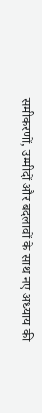समीकरणों, उम्मीदों और बदलावों के साथ नए अध्याय की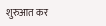शुरुआत कर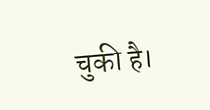चुकी है।